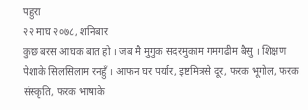पहुरा
२२ माघ २०७८, शनिबार
कुछ बरस आघक बात हो । जब मै मुगुक सदरमुकाम गमगढीम बैसु । शिक्षण पेशाके सिलसिलाम रनहुँ । आफन घर पर्यार, इष्टमित्रसे दूर, फरक भूगोल, फरक संस्कृति, फरक भाषाके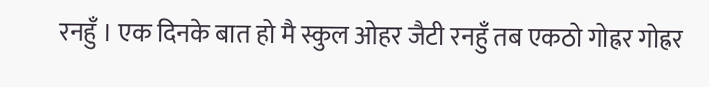रनहुँ । एक दिनके बात हो मै स्कुल ओहर जैटी रनहुँ तब एकठो गोह्रर गोह्रर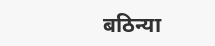बठिन्या